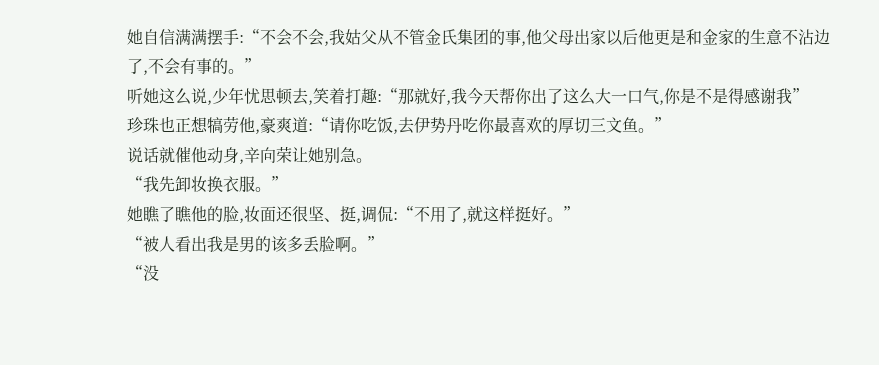她自信满满摆手:“不会不会,我姑父从不管金氏集团的事,他父母出家以后他更是和金家的生意不沾边了,不会有事的。”
听她这么说,少年忧思顿去,笑着打趣:“那就好,我今天帮你出了这么大一口气,你是不是得感谢我”
珍珠也正想犒劳他,豪爽道:“请你吃饭,去伊势丹吃你最喜欢的厚切三文鱼。”
说话就催他动身,辛向荣让她别急。
“我先卸妆换衣服。”
她瞧了瞧他的脸,妆面还很坚、挺,调侃:“不用了,就这样挺好。”
“被人看出我是男的该多丢脸啊。”
“没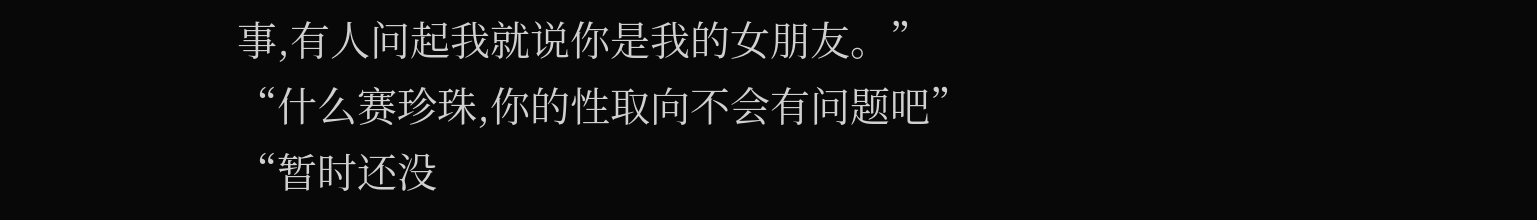事,有人问起我就说你是我的女朋友。”
“什么赛珍珠,你的性取向不会有问题吧”
“暂时还没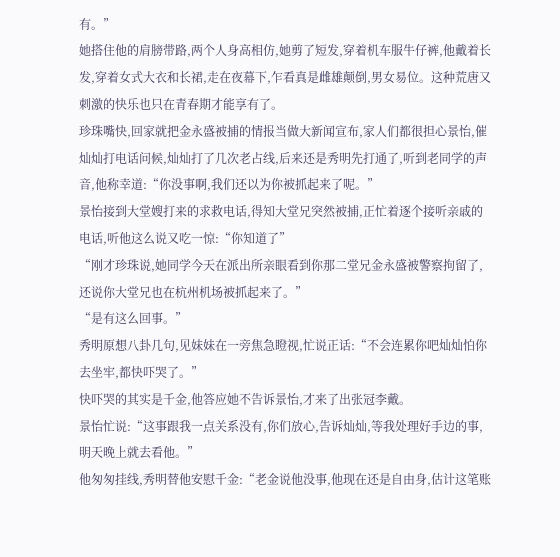有。”
她搭住他的肩膀带路,两个人身高相仿,她剪了短发,穿着机车服牛仔裤,他戴着长发,穿着女式大衣和长裙,走在夜幕下,乍看真是雌雄颠倒,男女易位。这种荒唐又刺激的快乐也只在青春期才能享有了。
珍珠嘴快,回家就把金永盛被捕的情报当做大新闻宣布,家人们都很担心景怡,催灿灿打电话问候,灿灿打了几次老占线,后来还是秀明先打通了,听到老同学的声音,他称幸道:“你没事啊,我们还以为你被抓起来了呢。”
景怡接到大堂嫂打来的求救电话,得知大堂兄突然被捕,正忙着逐个接听亲戚的电话,听他这么说又吃一惊:“你知道了”
“刚才珍珠说,她同学今天在派出所亲眼看到你那二堂兄金永盛被警察拘留了,还说你大堂兄也在杭州机场被抓起来了。”
“是有这么回事。”
秀明原想八卦几句,见妹妹在一旁焦急瞪视,忙说正话:“不会连累你吧灿灿怕你去坐牢,都快吓哭了。”
快吓哭的其实是千金,他答应她不告诉景怡,才来了出张冠李戴。
景怡忙说:“这事跟我一点关系没有,你们放心,告诉灿灿,等我处理好手边的事,明天晚上就去看他。”
他匆匆挂线,秀明替他安慰千金:“老金说他没事,他现在还是自由身,估计这笔账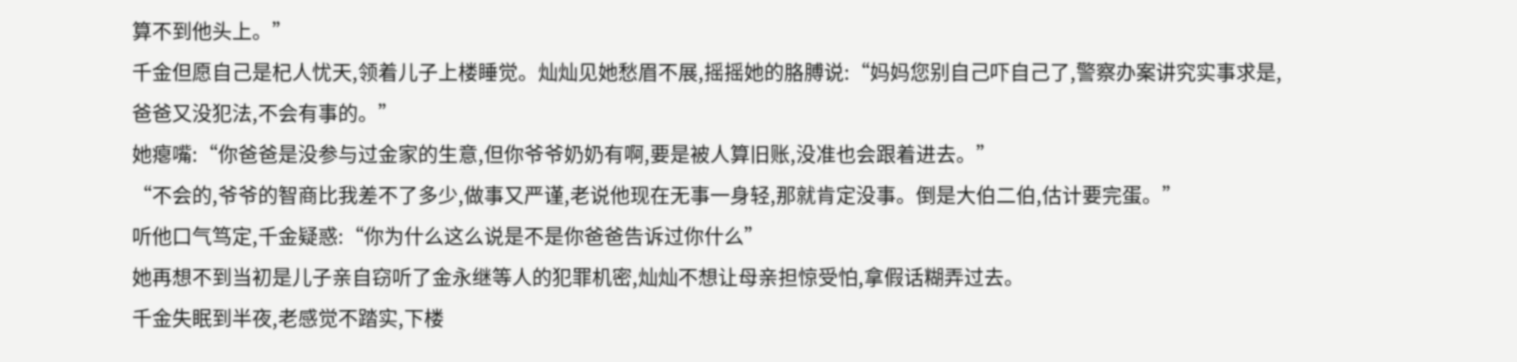算不到他头上。”
千金但愿自己是杞人忧天,领着儿子上楼睡觉。灿灿见她愁眉不展,摇摇她的胳膊说:“妈妈您别自己吓自己了,警察办案讲究实事求是,爸爸又没犯法,不会有事的。”
她瘪嘴:“你爸爸是没参与过金家的生意,但你爷爷奶奶有啊,要是被人算旧账,没准也会跟着进去。”
“不会的,爷爷的智商比我差不了多少,做事又严谨,老说他现在无事一身轻,那就肯定没事。倒是大伯二伯,估计要完蛋。”
听他口气笃定,千金疑惑:“你为什么这么说是不是你爸爸告诉过你什么”
她再想不到当初是儿子亲自窃听了金永继等人的犯罪机密,灿灿不想让母亲担惊受怕,拿假话糊弄过去。
千金失眠到半夜,老感觉不踏实,下楼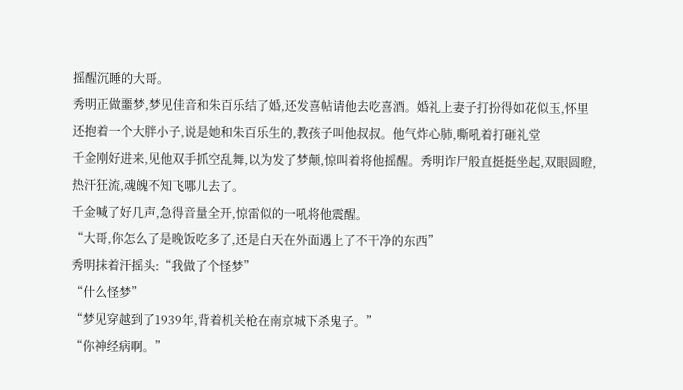摇醒沉睡的大哥。
秀明正做噩梦,梦见佳音和朱百乐结了婚,还发喜帖请他去吃喜酒。婚礼上妻子打扮得如花似玉,怀里还抱着一个大胖小子,说是她和朱百乐生的,教孩子叫他叔叔。他气炸心肺,嘶吼着打砸礼堂
千金刚好进来,见他双手抓空乱舞,以为发了梦颠,惊叫着将他摇醒。秀明诈尸般直挺挺坐起,双眼圆瞪,热汗狂流,魂魄不知飞哪儿去了。
千金喊了好几声,急得音量全开,惊雷似的一吼将他震醒。
“大哥,你怎么了是晚饭吃多了,还是白天在外面遇上了不干净的东西”
秀明抹着汗摇头:“我做了个怪梦”
“什么怪梦”
“梦见穿越到了1939年,背着机关枪在南京城下杀鬼子。”
“你神经病啊。”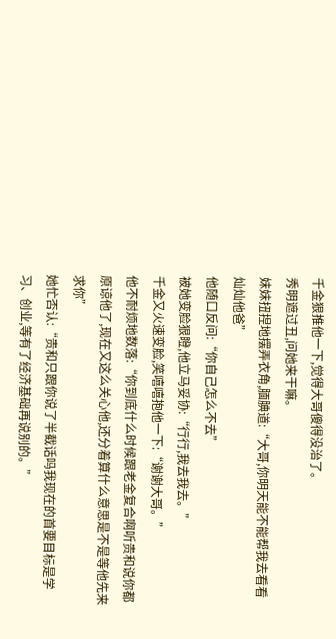千金狠推他一下,觉得大哥傻得没治了。
秀明遮过丑,问她来干嘛。
妹妹扭捏地摆弄衣角,腼腆道:“大哥,你明天能不能帮我去看看灿灿他爸”
他随口反问:“你自己怎么不去”
被她变脸狠瞪,他立马妥协:“行行,我去我去。”
千金又火速变脸,笑嘻嘻抱他一下:“谢谢大哥。”
他不耐烦地数落:“你到底什么时候跟老金复合啊听贵和说你都原谅他了,现在又这么关心他,还分着算什么意思是不是等他先来求你”
她忙否认:“贵和只跟你说了半截话吗我现在的首要目标是学习、创业,等有了经济基础再说别的。”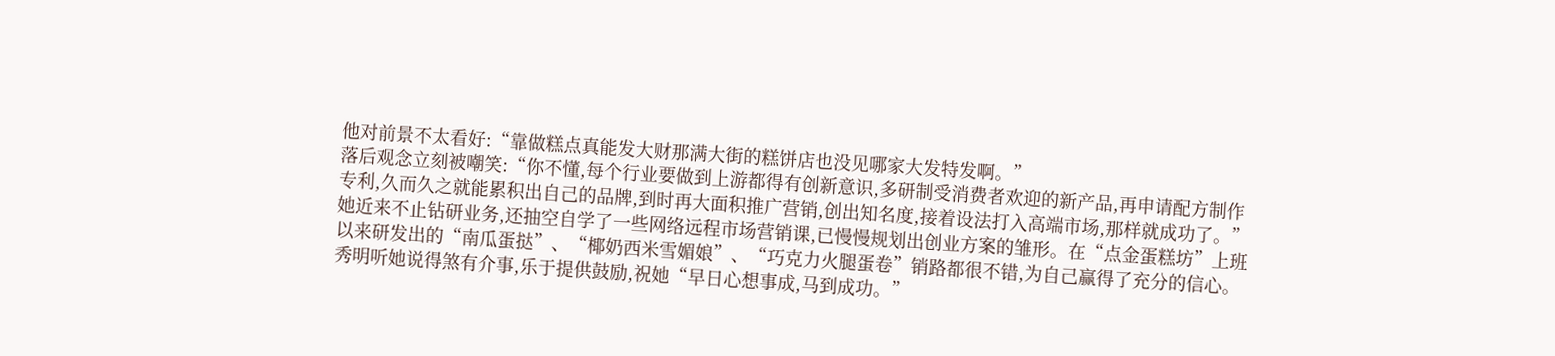他对前景不太看好:“靠做糕点真能发大财那满大街的糕饼店也没见哪家大发特发啊。”
落后观念立刻被嘲笑:“你不懂,每个行业要做到上游都得有创新意识,多研制受消费者欢迎的新产品,再申请配方制作专利,久而久之就能累积出自己的品牌,到时再大面积推广营销,创出知名度,接着设法打入高端市场,那样就成功了。”
她近来不止钻研业务,还抽空自学了一些网络远程市场营销课,已慢慢规划出创业方案的雏形。在“点金蛋糕坊”上班以来研发出的“南瓜蛋挞”、“椰奶西米雪媚娘”、“巧克力火腿蛋卷”销路都很不错,为自己赢得了充分的信心。
秀明听她说得煞有介事,乐于提供鼓励,祝她“早日心想事成,马到成功。”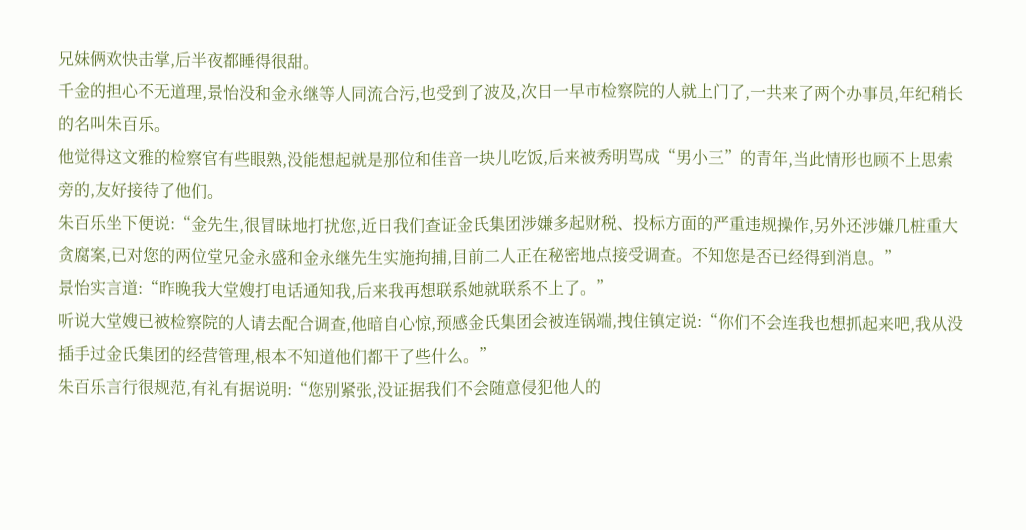兄妹俩欢快击掌,后半夜都睡得很甜。
千金的担心不无道理,景怡没和金永继等人同流合污,也受到了波及,次日一早市检察院的人就上门了,一共来了两个办事员,年纪稍长的名叫朱百乐。
他觉得这文雅的检察官有些眼熟,没能想起就是那位和佳音一块儿吃饭,后来被秀明骂成“男小三”的青年,当此情形也顾不上思索旁的,友好接待了他们。
朱百乐坐下便说:“金先生,很冒昧地打扰您,近日我们查证金氏集团涉嫌多起财税、投标方面的严重违规操作,另外还涉嫌几桩重大贪腐案,已对您的两位堂兄金永盛和金永继先生实施拘捕,目前二人正在秘密地点接受调查。不知您是否已经得到消息。”
景怡实言道:“昨晚我大堂嫂打电话通知我,后来我再想联系她就联系不上了。”
听说大堂嫂已被检察院的人请去配合调查,他暗自心惊,预感金氏集团会被连锅端,拽住镇定说:“你们不会连我也想抓起来吧,我从没插手过金氏集团的经营管理,根本不知道他们都干了些什么。”
朱百乐言行很规范,有礼有据说明:“您别紧张,没证据我们不会随意侵犯他人的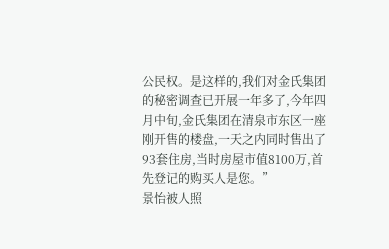公民权。是这样的,我们对金氏集团的秘密调查已开展一年多了,今年四月中旬,金氏集团在清泉市东区一座刚开售的楼盘,一天之内同时售出了93套住房,当时房屋市值8100万,首先登记的购买人是您。”
景怡被人照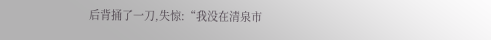后背捅了一刀,失惊:“我没在清泉市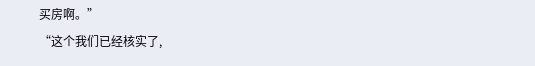买房啊。”
“这个我们已经核实了,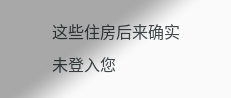这些住房后来确实未登入您